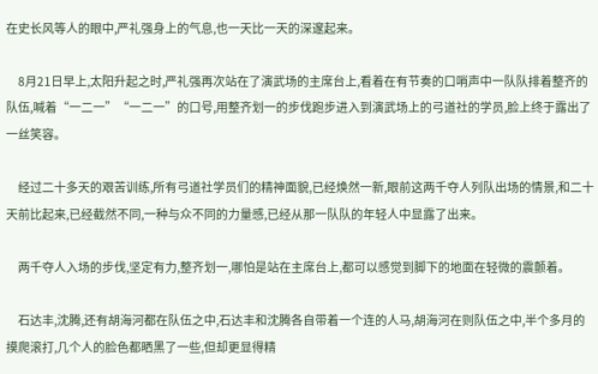在史长风等人的眼中,严礼强身上的气息,也一天比一天的深邃起来。

    8月21日早上,太阳升起之时,严礼强再次站在了演武场的主席台上,看着在有节奏的口哨声中一队队排着整齐的队伍,喊着“一二一”“一二一”的口号,用整齐划一的步伐跑步进入到演武场上的弓道社的学员,脸上终于露出了一丝笑容。

    经过二十多天的艰苦训练,所有弓道社学员们的精神面貌,已经焕然一新,眼前这两千夺人列队出场的情景,和二十天前比起来,已经截然不同,一种与众不同的力量感,已经从那一队队的年轻人中显露了出来。

    两千夺人入场的步伐,坚定有力,整齐划一,哪怕是站在主席台上,都可以感觉到脚下的地面在轻微的震颤着。

    石达丰,沈腾,还有胡海河都在队伍之中,石达丰和沈腾各自带着一个连的人马,胡海河在则队伍之中,半个多月的摸爬滚打,几个人的脸色都晒黑了一些,但却更显得精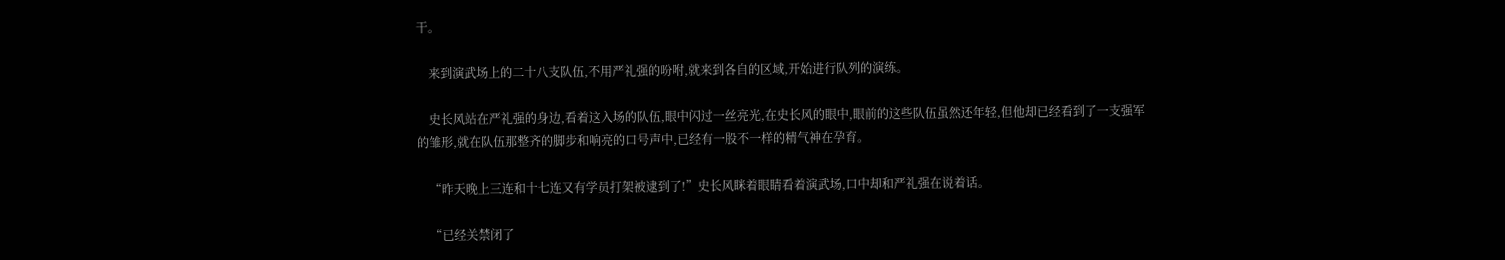干。

    来到演武场上的二十八支队伍,不用严礼强的吩咐,就来到各自的区域,开始进行队列的演练。

    史长风站在严礼强的身边,看着这入场的队伍,眼中闪过一丝亮光,在史长风的眼中,眼前的这些队伍虽然还年轻,但他却已经看到了一支强军的雏形,就在队伍那整齐的脚步和响亮的口号声中,已经有一股不一样的精气神在孕育。

    “昨天晚上三连和十七连又有学员打架被逮到了!”史长风眯着眼睛看着演武场,口中却和严礼强在说着话。

    “已经关禁闭了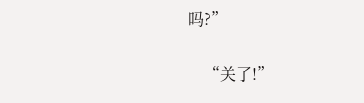吗?”

    “关了!”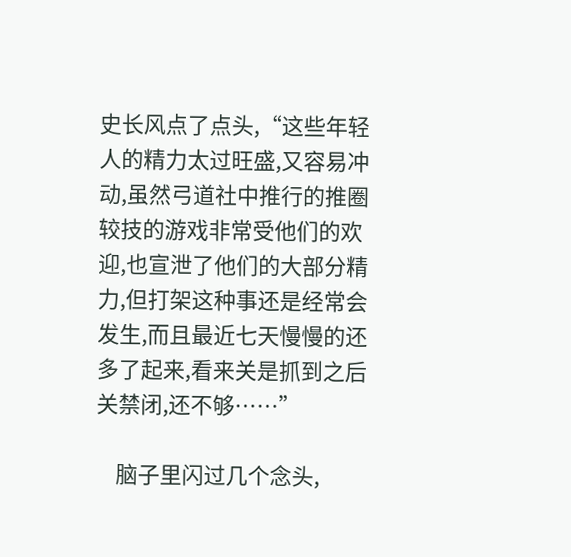史长风点了点头,“这些年轻人的精力太过旺盛,又容易冲动,虽然弓道社中推行的推圈较技的游戏非常受他们的欢迎,也宣泄了他们的大部分精力,但打架这种事还是经常会发生,而且最近七天慢慢的还多了起来,看来关是抓到之后关禁闭,还不够……”

    脑子里闪过几个念头,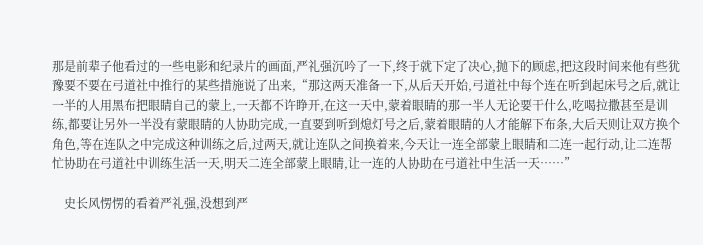那是前辈子他看过的一些电影和纪录片的画面,严礼强沉吟了一下,终于就下定了决心,抛下的顾虑,把这段时间来他有些犹豫要不要在弓道社中推行的某些措施说了出来,“那这两天准备一下,从后天开始,弓道社中每个连在听到起床号之后,就让一半的人用黑布把眼睛自己的蒙上,一天都不许睁开,在这一天中,蒙着眼睛的那一半人无论要干什么,吃喝拉撒甚至是训练,都要让另外一半没有蒙眼睛的人协助完成,一直要到听到熄灯号之后,蒙着眼睛的人才能解下布条,大后天则让双方换个角色,等在连队之中完成这种训练之后,过两天,就让连队之间换着来,今天让一连全部蒙上眼睛和二连一起行动,让二连帮忙协助在弓道社中训练生活一天,明天二连全部蒙上眼睛,让一连的人协助在弓道社中生活一天……”

    史长风愣愣的看着严礼强,没想到严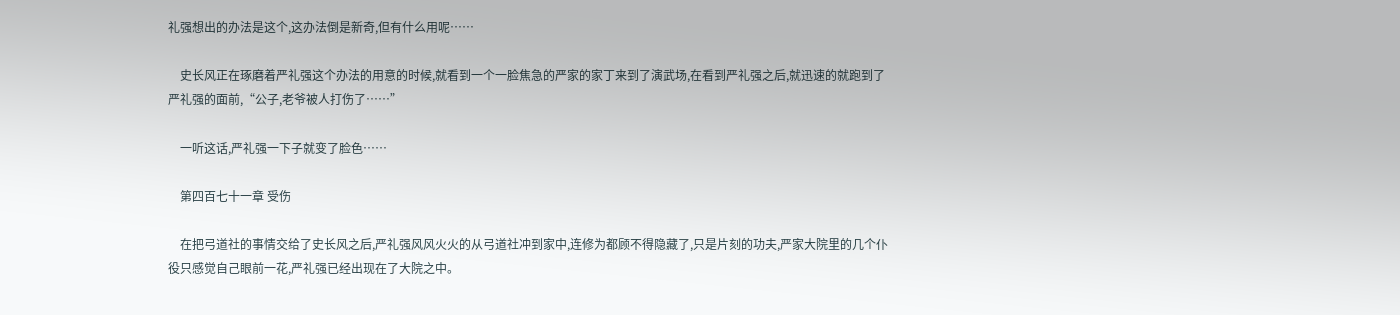礼强想出的办法是这个,这办法倒是新奇,但有什么用呢……

    史长风正在琢磨着严礼强这个办法的用意的时候,就看到一个一脸焦急的严家的家丁来到了演武场,在看到严礼强之后,就迅速的就跑到了严礼强的面前,“公子,老爷被人打伤了……”

    一听这话,严礼强一下子就变了脸色……

    第四百七十一章 受伤

    在把弓道社的事情交给了史长风之后,严礼强风风火火的从弓道社冲到家中,连修为都顾不得隐藏了,只是片刻的功夫,严家大院里的几个仆役只感觉自己眼前一花,严礼强已经出现在了大院之中。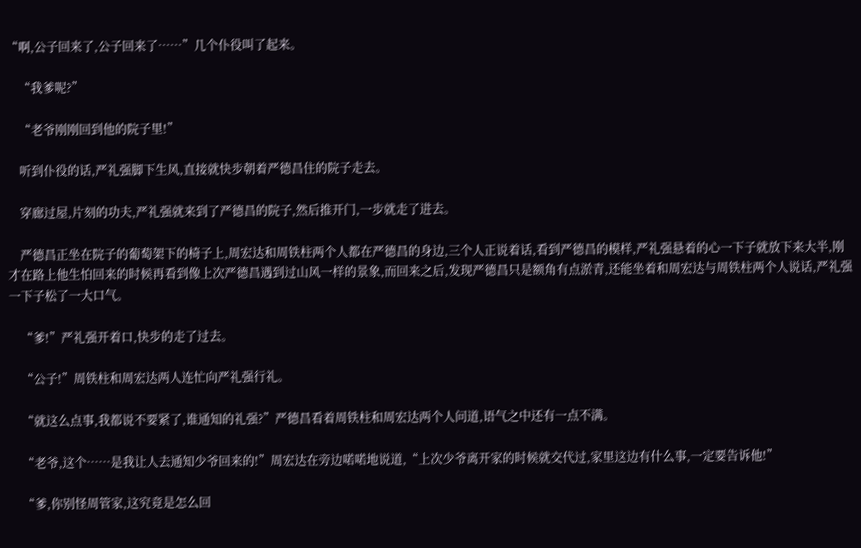“啊,公子回来了,公子回来了……”几个仆役叫了起来。

    “我爹呢?”

    “老爷刚刚回到他的院子里!”

    听到仆役的话,严礼强脚下生风,直接就快步朝着严德昌住的院子走去。

    穿廊过屋,片刻的功夫,严礼强就来到了严德昌的院子,然后推开门,一步就走了进去。

    严德昌正坐在院子的葡萄架下的椅子上,周宏达和周铁柱两个人都在严德昌的身边,三个人正说着话,看到严德昌的模样,严礼强悬着的心一下子就放下来大半,刚才在路上他生怕回来的时候再看到像上次严德昌遇到过山风一样的景象,而回来之后,发现严德昌只是额角有点淤青,还能坐着和周宏达与周铁柱两个人说话,严礼强一下子松了一大口气。

    “爹!”严礼强开着口,快步的走了过去。

    “公子!”周铁柱和周宏达两人连忙向严礼强行礼。

    “就这么点事,我都说不要紧了,谁通知的礼强?”严德昌看着周铁柱和周宏达两个人问道,语气之中还有一点不满。

    “老爷,这个……是我让人去通知少爷回来的!”周宏达在旁边喏喏地说道,“上次少爷离开家的时候就交代过,家里这边有什么事,一定要告诉他!”

    “爹,你别怪周管家,这究竟是怎么回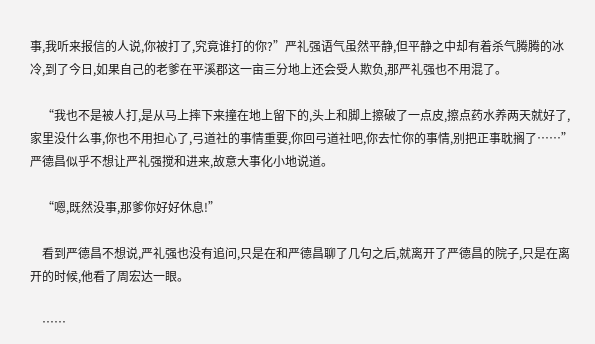事,我听来报信的人说,你被打了,究竟谁打的你?”严礼强语气虽然平静,但平静之中却有着杀气腾腾的冰冷,到了今日,如果自己的老爹在平溪郡这一亩三分地上还会受人欺负,那严礼强也不用混了。

    “我也不是被人打,是从马上摔下来撞在地上留下的,头上和脚上擦破了一点皮,擦点药水养两天就好了,家里没什么事,你也不用担心了,弓道社的事情重要,你回弓道社吧,你去忙你的事情,别把正事耽搁了……”严德昌似乎不想让严礼强搅和进来,故意大事化小地说道。

    “嗯,既然没事,那爹你好好休息!”

    看到严德昌不想说,严礼强也没有追问,只是在和严德昌聊了几句之后,就离开了严德昌的院子,只是在离开的时候,他看了周宏达一眼。

    ……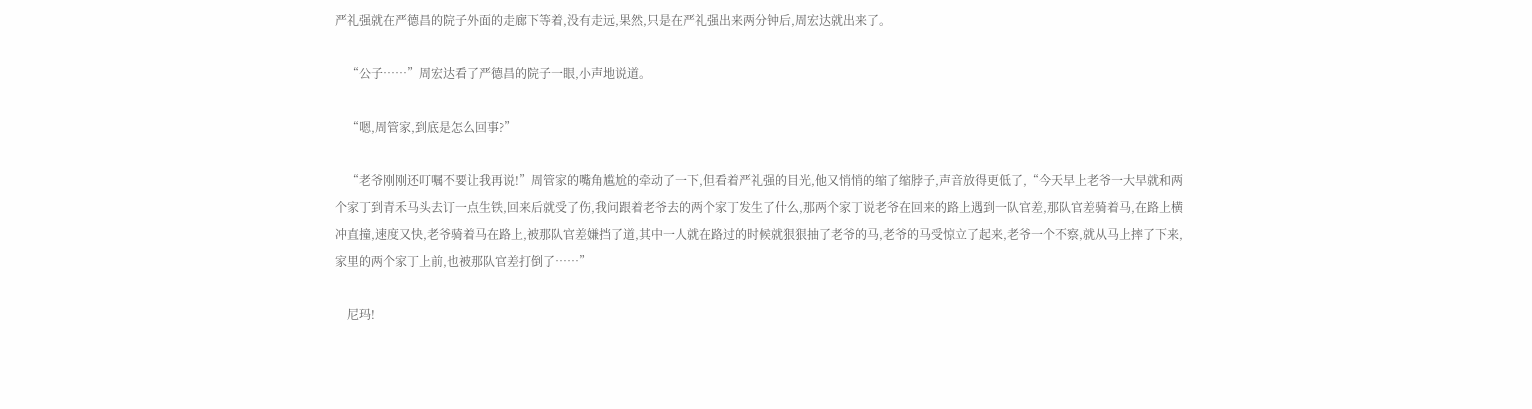严礼强就在严德昌的院子外面的走廊下等着,没有走远,果然,只是在严礼强出来两分钟后,周宏达就出来了。

    “公子……”周宏达看了严德昌的院子一眼,小声地说道。

    “嗯,周管家,到底是怎么回事?”

    “老爷刚刚还叮嘱不要让我再说!”周管家的嘴角尴尬的牵动了一下,但看着严礼强的目光,他又悄悄的缩了缩脖子,声音放得更低了,“今天早上老爷一大早就和两个家丁到青禾马头去订一点生铁,回来后就受了伤,我问跟着老爷去的两个家丁发生了什么,那两个家丁说老爷在回来的路上遇到一队官差,那队官差骑着马,在路上横冲直撞,速度又快,老爷骑着马在路上,被那队官差嫌挡了道,其中一人就在路过的时候就狠狠抽了老爷的马,老爷的马受惊立了起来,老爷一个不察,就从马上摔了下来,家里的两个家丁上前,也被那队官差打倒了……”

    尼玛!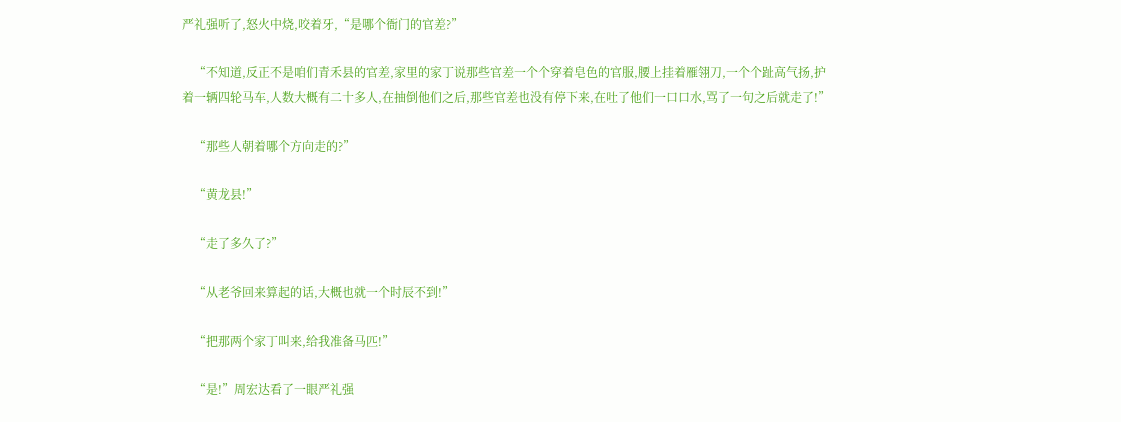严礼强听了,怒火中烧,咬着牙,“是哪个衙门的官差?”

    “不知道,反正不是咱们青禾县的官差,家里的家丁说那些官差一个个穿着皂色的官服,腰上挂着雁翎刀,一个个趾高气扬,护着一辆四轮马车,人数大概有二十多人,在抽倒他们之后,那些官差也没有停下来,在吐了他们一口口水,骂了一句之后就走了!”

    “那些人朝着哪个方向走的?”

    “黄龙县!”

    “走了多久了?”

    “从老爷回来算起的话,大概也就一个时辰不到!”

    “把那两个家丁叫来,给我准备马匹!”

    “是!”周宏达看了一眼严礼强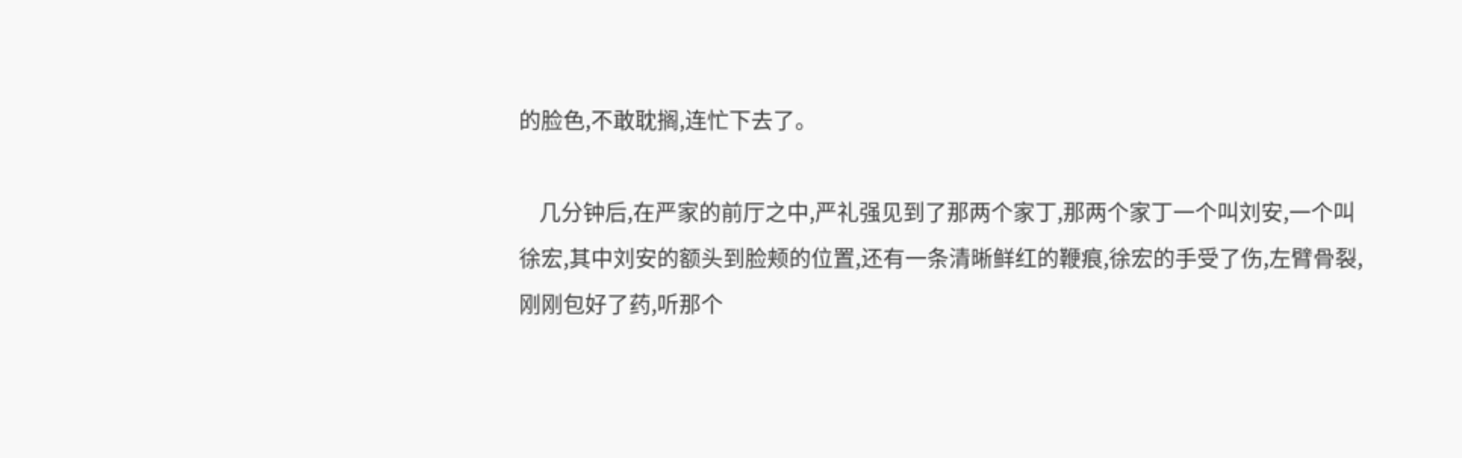的脸色,不敢耽搁,连忙下去了。

    几分钟后,在严家的前厅之中,严礼强见到了那两个家丁,那两个家丁一个叫刘安,一个叫徐宏,其中刘安的额头到脸颊的位置,还有一条清晰鲜红的鞭痕,徐宏的手受了伤,左臂骨裂,刚刚包好了药,听那个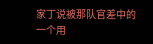家丁说被那队官差中的一个用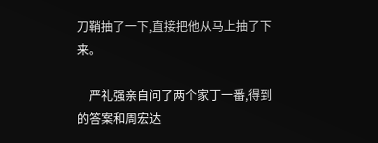刀鞘抽了一下,直接把他从马上抽了下来。

    严礼强亲自问了两个家丁一番,得到的答案和周宏达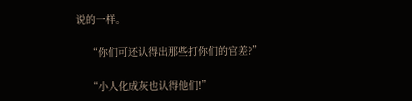说的一样。

    “你们可还认得出那些打你们的官差?”

    “小人化成灰也认得他们!”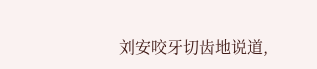刘安咬牙切齿地说道,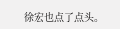徐宏也点了点头。